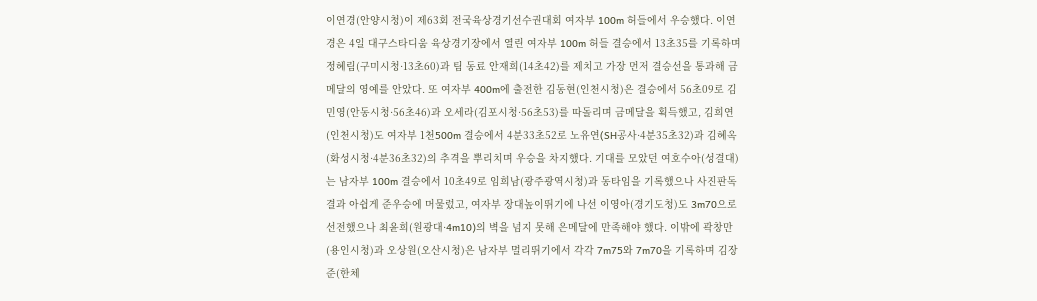이연경(안양시청)이 제63회 전국육상경기선수권대회 여자부 100m 허들에서 우승했다. 이연경은 4일 대구스타디움 육상경기장에서 열린 여자부 100m 허들 결승에서 13초35를 기록하며 정혜림(구미시청·13초60)과 팀 동료 안재희(14초42)를 제치고 가장 먼저 결승선을 통과해 금메달의 영예를 안았다. 또 여자부 400m에 출전한 김동현(인천시청)은 결승에서 56초09로 김민영(안동시청·56초46)과 오세라(김포시청·56초53)를 따돌리며 금메달을 획득했고, 김희연(인천시청)도 여자부 1천500m 결승에서 4분33초52로 노유연(SH공사·4분35초32)과 김혜옥(화성시청·4분36초32)의 추격을 뿌리치며 우승을 차지했다. 기대를 모았던 여호수아(성결대)는 남자부 100m 결승에서 10초49로 임희남(광주광역시청)과 동타임을 기록했으나 사진판독 결과 아쉽게 준우승에 머물렀고, 여자부 장대높이뛰기에 나선 이영아(경기도청)도 3m70으로 선전했으나 최윤희(원광대·4m10)의 벽을 넘지 못해 은메달에 만족해야 했다. 이밖에 곽창만(용인시청)과 오상원(오산시청)은 남자부 멀리뛰기에서 각각 7m75와 7m70을 기록하며 김장준(한체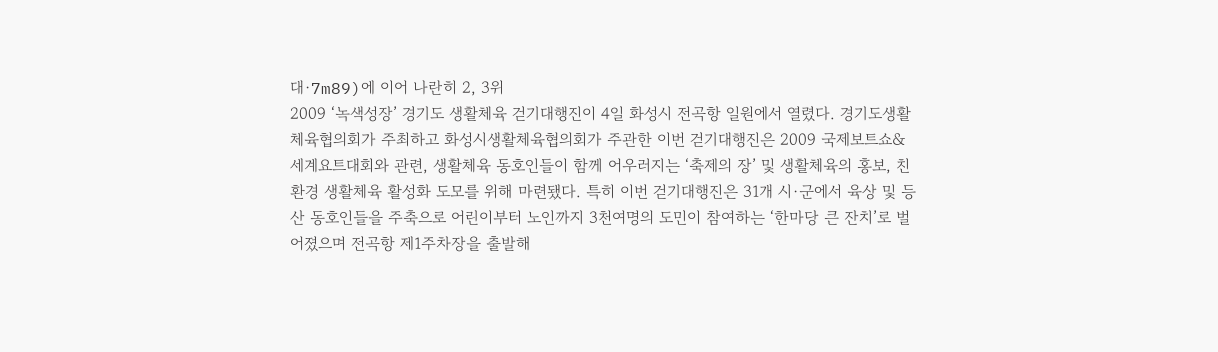대·7m89)에 이어 나란히 2, 3위
2009 ‘녹색성장’ 경기도 생활체육 걷기대행진이 4일 화성시 전곡항 일원에서 열렸다. 경기도생활체육협의회가 주최하고 화성시생활체육협의회가 주관한 이번 걷기대행진은 2009 국제보트쇼&세계요트대회와 관련, 생활체육 동호인들이 함께 어우러지는 ‘축제의 장’ 및 생활체육의 홍보, 친환경 생활체육 활성화 도모를 위해 마련됐다. 특히 이번 걷기대행진은 31개 시·군에서 육상 및 등산 동호인들을 주축으로 어린이부터 노인까지 3천여명의 도민이 참여하는 ‘한마당 큰 잔치’로 벌어졌으며 전곡항 제1주차장을 출발해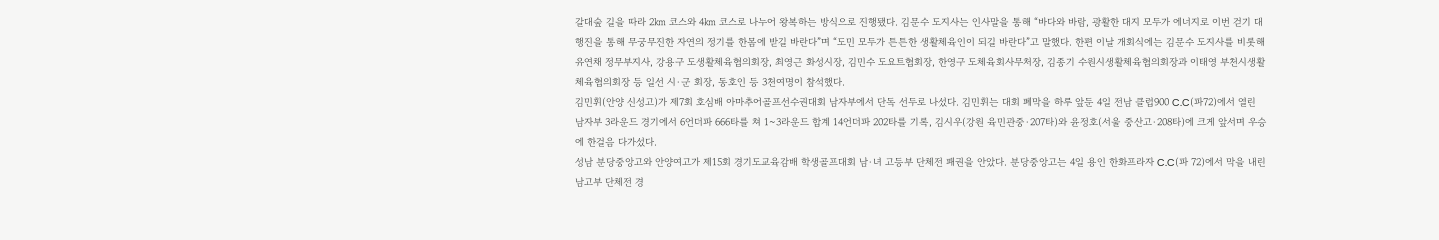갈대숲 길을 따라 2㎞ 코스와 4㎞ 코스로 나누어 왕복하는 방식으로 진행됐다. 김문수 도지사는 인사말을 통해 “바다와 바람, 광활한 대지 모두가 에너지로 이번 걷기 대행진을 통해 무궁무진한 자연의 정기를 한몸에 받길 바란다”며 “도민 모두가 튼튼한 생활체육인이 되길 바란다”고 말했다. 한편 이날 개회식에는 김문수 도지사를 비롯해 유연채 정무부지사, 강용구 도생활체육협의회장, 최영근 화성시장, 김민수 도요트협회장, 한영구 도체육회사무처장, 김종기 수원시생활체육협의회장과 이태영 부천시생활체육협의회장 등 일선 시·군 회장, 동호인 등 3천여명이 참석했다.
김민휘(안양 신성고)가 제7회 호심배 아마추어골프선수권대회 남자부에서 단독 선두로 나섰다. 김민휘는 대회 폐막을 하루 앞둔 4일 전남 클럽900 C.C(파72)에서 열린 남자부 3라운드 경기에서 6언더파 666타를 쳐 1~3라운드 합계 14언더파 202타를 기록, 김시우(강원 육민관중·207타)와 윤정호(서울 중산고·208타)에 크게 앞서며 우승에 한걸음 다가섰다.
성남 분당중앙고와 안양여고가 제15회 경기도교육감배 학생골프대회 남·녀 고등부 단체전 패권을 안았다. 분당중앙고는 4일 용인 한화프라자 C.C(파 72)에서 막을 내린 남고부 단체전 경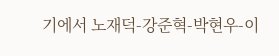기에서 노재덕-강준혁-박현우-이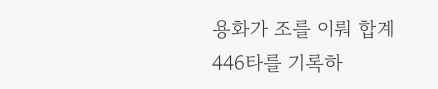용화가 조를 이뤄 합계 446타를 기록하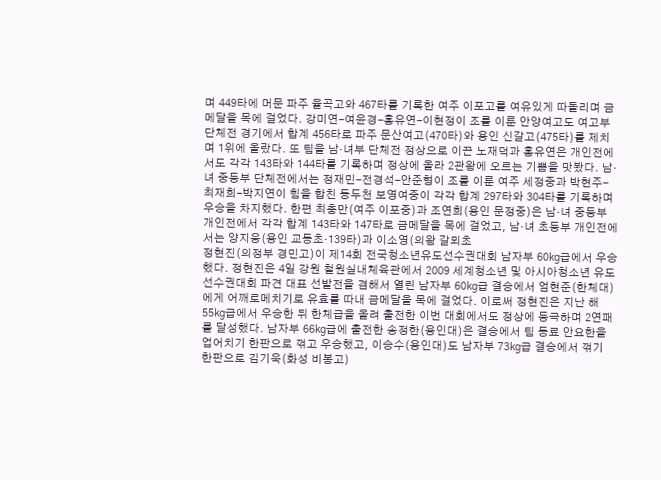며 449타에 머문 파주 율곡고와 467타를 기록한 여주 이포고를 여유있게 따돌리며 금메달을 목에 걸었다. 강미연-여윤경-홍유연-이현정이 조를 이룬 안양여고도 여고부 단체전 경기에서 합계 456타로 파주 문산여고(470타)와 용인 신갈고(475타)를 제치며 1위에 올랐다. 또 팀을 남·녀부 단체전 정상으로 이끈 노재덕과 홍유연은 개인전에서도 각각 143타와 144타를 기록하며 정상에 올라 2관왕에 오르는 기쁨을 맛봤다. 남·녀 중등부 단체전에서는 정재민-전경석-안준형이 조를 이룬 여주 세정중과 박현주-최재희-박지연이 힘을 합친 동두천 보영여중이 각각 합계 297타와 304타를 기록하며 우승을 차지했다. 한편 최충만(여주 이포중)과 조연희(용인 문정중)은 남·녀 중등부 개인전에서 각각 합계 143타와 147타로 금메달을 목에 걸었고, 남·녀 초등부 개인전에서는 양지웅(용인 교동초·139타)과 이소영(의왕 갈뫼초
정현진(의정부 경민고)이 제14회 전국청소년유도선수권대회 남자부 60㎏급에서 우승했다. 정현진은 4일 강원 철원실내체육관에서 2009 세계청소년 및 아시아청소년 유도선수권대회 파견 대표 선발전을 겸해서 열린 남자부 60㎏급 결승에서 엄현준(한체대)에게 어깨로메치기로 유효를 따내 금메달을 목에 걸었다. 이로써 정현진은 지난 해 55㎏급에서 우승한 뒤 한체급을 올려 출전한 이번 대회에서도 정상에 등극하며 2연패를 달성했다. 남자부 66㎏급에 출전한 송정한(용인대)은 결승에서 팀 동료 안요한을 업어치기 한판으로 꺾고 우승했고, 이승수(용인대)도 남자부 73㎏급 결승에서 꺾기 한판으로 김기욱(화성 비봉고)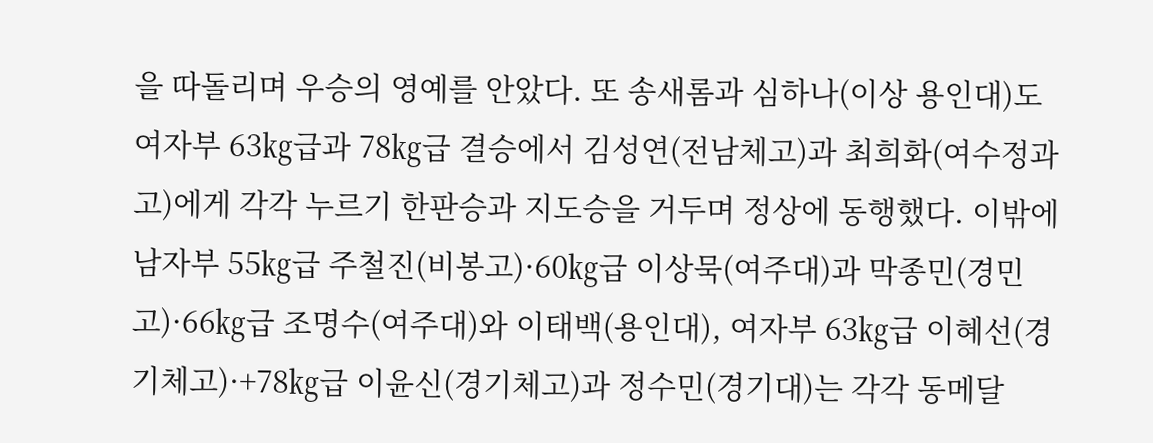을 따돌리며 우승의 영예를 안았다. 또 송새롬과 심하나(이상 용인대)도 여자부 63㎏급과 78㎏급 결승에서 김성연(전남체고)과 최희화(여수정과고)에게 각각 누르기 한판승과 지도승을 거두며 정상에 동행했다. 이밖에 남자부 55㎏급 주철진(비봉고)·60㎏급 이상묵(여주대)과 막종민(경민고)·66㎏급 조명수(여주대)와 이태백(용인대), 여자부 63㎏급 이혜선(경기체고)·+78㎏급 이윤신(경기체고)과 정수민(경기대)는 각각 동메달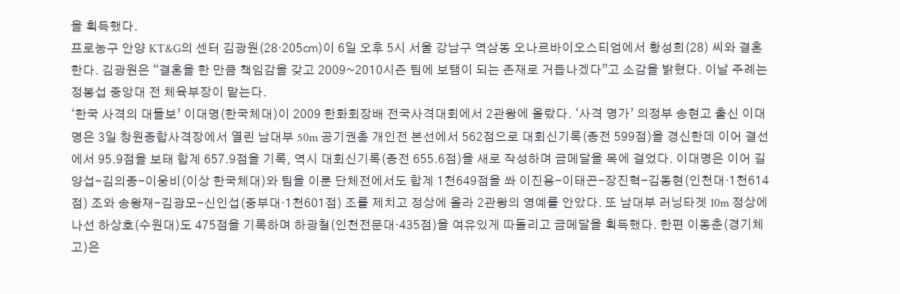을 획득했다.
프로농구 안양 KT&G의 센터 김광원(28·205㎝)이 6일 오후 5시 서울 강남구 역삼동 오나르바이오스티엄에서 황성희(28) 씨와 결혼한다. 김광원은 “결혼을 한 만큼 책임감을 갖고 2009~2010시즌 팀에 보탬이 되는 존재로 거듭나겠다”고 소감을 밝혔다. 이날 주례는 정봉섭 중앙대 전 체육부장이 맡는다.
‘한국 사격의 대들보’ 이대명(한국체대)이 2009 한화회장배 전국사격대회에서 2관왕에 올랐다. ‘사격 명가’ 의정부 송현고 출신 이대명은 3일 창원종합사격장에서 열린 남대부 50m 공기권총 개인전 본선에서 562점으로 대회신기록(종전 599점)을 경신한데 이어 결선에서 95.9점을 보태 합계 657.9점을 기록, 역시 대회신기록(종전 655.6점)을 새로 작성하며 금메달을 목에 걸었다. 이대명은 이어 길양섭-김의종-이웅비(이상 한국체대)와 팀을 이룬 단체전에서도 합계 1천649점을 쏴 이진용-이태곤-장진혁-김동현(인천대·1천614점) 조와 송왕재-김광모-신인섭(중부대·1천601점) 조를 제치고 정상에 올라 2관왕의 영예를 안았다. 또 남대부 러닝타겟 10m 정상에 나선 하상호(수원대)도 475점을 기록하며 하광철(인천전문대·435점)을 여유있게 따돌리고 금메달을 획득했다. 한편 이동춘(경기체고)은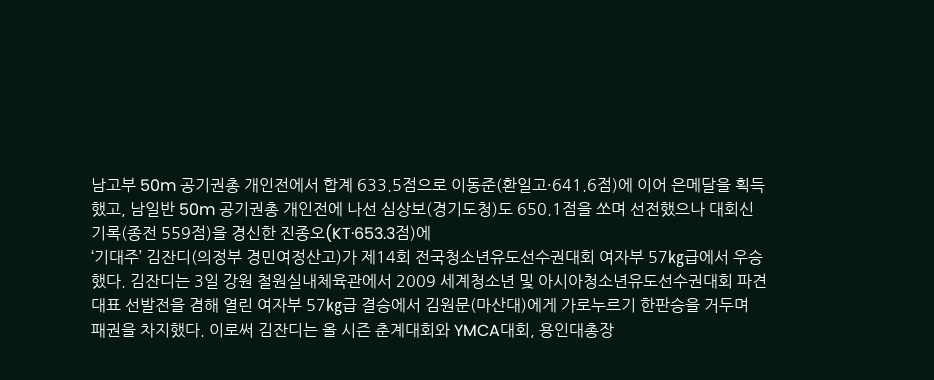남고부 50m 공기권총 개인전에서 합계 633.5점으로 이동준(환일고·641.6점)에 이어 은메달을 획득했고, 남일반 50m 공기권총 개인전에 나선 심상보(경기도청)도 650.1점을 쏘며 선전했으나 대회신기록(종전 559점)을 경신한 진종오(KT·653.3점)에
‘기대주’ 김잔디(의정부 경민여정산고)가 제14회 전국청소년유도선수권대회 여자부 57㎏급에서 우승했다. 김잔디는 3일 강원 철원실내체육관에서 2009 세계청소년 및 아시아청소년유도선수권대회 파견 대표 선발전을 겸해 열린 여자부 57㎏급 결승에서 김원문(마산대)에게 가로누르기 한판승을 거두며 패권을 차지했다. 이로써 김잔디는 올 시즌 춘계대회와 YMCA대회, 용인대총장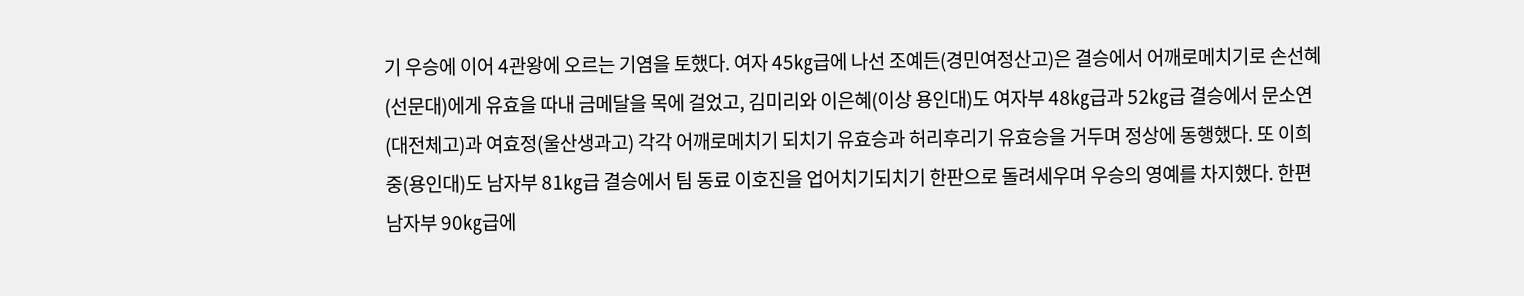기 우승에 이어 4관왕에 오르는 기염을 토했다. 여자 45㎏급에 나선 조예든(경민여정산고)은 결승에서 어깨로메치기로 손선혜(선문대)에게 유효을 따내 금메달을 목에 걸었고, 김미리와 이은혜(이상 용인대)도 여자부 48㎏급과 52㎏급 결승에서 문소연(대전체고)과 여효정(울산생과고) 각각 어깨로메치기 되치기 유효승과 허리후리기 유효승을 거두며 정상에 동행했다. 또 이희중(용인대)도 남자부 81㎏급 결승에서 팀 동료 이호진을 업어치기되치기 한판으로 돌려세우며 우승의 영예를 차지했다. 한편 남자부 90㎏급에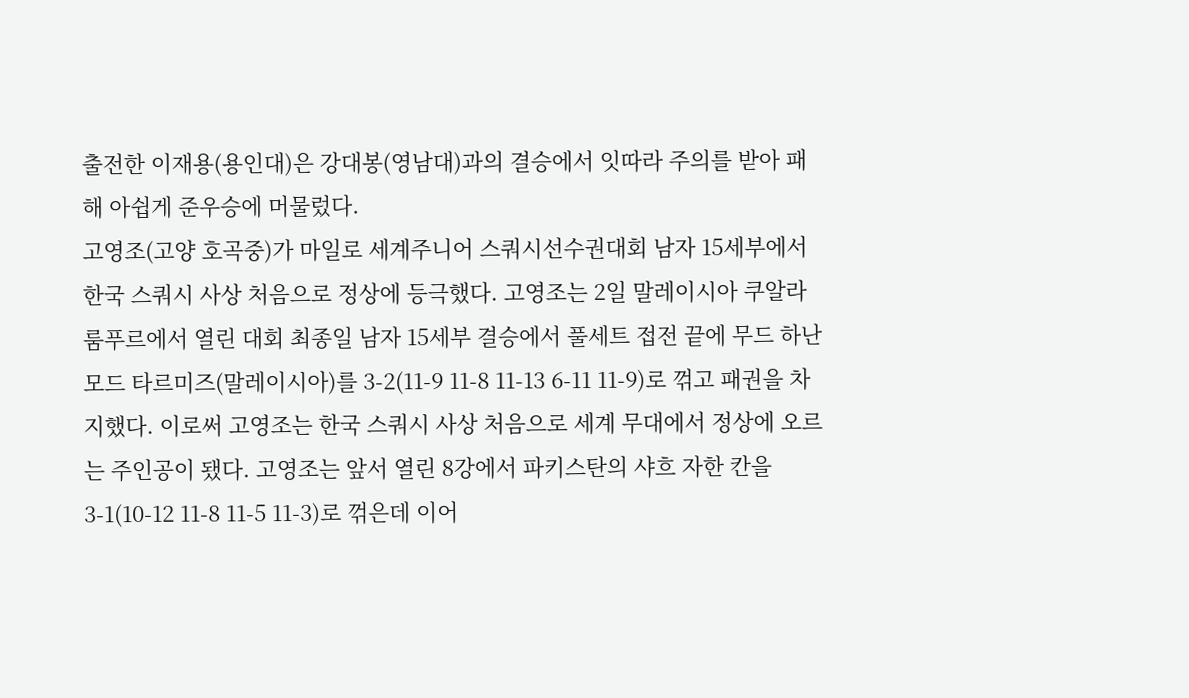출전한 이재용(용인대)은 강대봉(영남대)과의 결승에서 잇따라 주의를 받아 패해 아쉽게 준우승에 머물렀다.
고영조(고양 호곡중)가 마일로 세계주니어 스쿼시선수권대회 남자 15세부에서 한국 스쿼시 사상 처음으로 정상에 등극했다. 고영조는 2일 말레이시아 쿠알라룸푸르에서 열린 대회 최종일 남자 15세부 결승에서 풀세트 접전 끝에 무드 하난 모드 타르미즈(말레이시아)를 3-2(11-9 11-8 11-13 6-11 11-9)로 꺾고 패권을 차지했다. 이로써 고영조는 한국 스쿼시 사상 처음으로 세계 무대에서 정상에 오르는 주인공이 됐다. 고영조는 앞서 열린 8강에서 파키스탄의 샤흐 자한 칸을 3-1(10-12 11-8 11-5 11-3)로 꺾은데 이어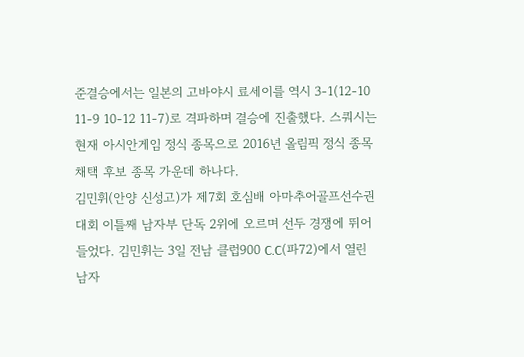준결승에서는 일본의 고바야시 료세이를 역시 3-1(12-10 11-9 10-12 11-7)로 격파하며 결승에 진출했다. 스쿼시는 현재 아시안게임 정식 종목으로 2016년 올림픽 정식 종목 채택 후보 종목 가운데 하나다.
김민휘(안양 신성고)가 제7회 호심배 아마추어골프선수권대회 이틀째 남자부 단독 2위에 오르며 선두 경쟁에 뛰어 들었다. 김민휘는 3일 전남 클럽900 C.C(파72)에서 열린 남자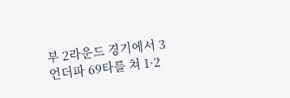부 2라운드 경기에서 3언더파 69타를 쳐 1·2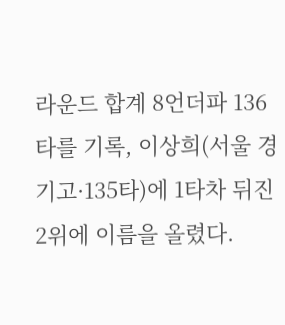라운드 합계 8언더파 136타를 기록, 이상희(서울 경기고·135타)에 1타차 뒤진 2위에 이름을 올렸다.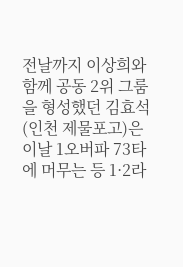전날까지 이상희와 함께 공동 2위 그룸을 형성했던 김효석(인천 제물포고)은 이날 1오버파 73타에 머무는 등 1·2라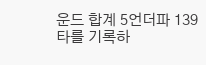운드 합계 5언더파 139타를 기록하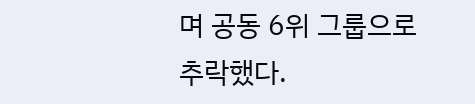며 공동 6위 그룹으로 추락했다.